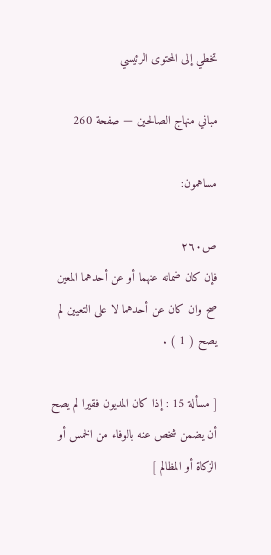تخطي إلى المحتوى الرئيسي

مباني منهاج الصالحين — صفحة 260

مساهمون:

ص٢٦٠
فإن كان ضمانه عنهما أو عن أحدهما المعين صح وان كان عن أحدهما لا على التعيين لم يصح ( 1 ) .

[ مسألة 15 : إذا كان المديون فقيرا لم يصح أن يضمن شخص عنه بالوفاء من الخمس أو الزكاة أو المظالم ]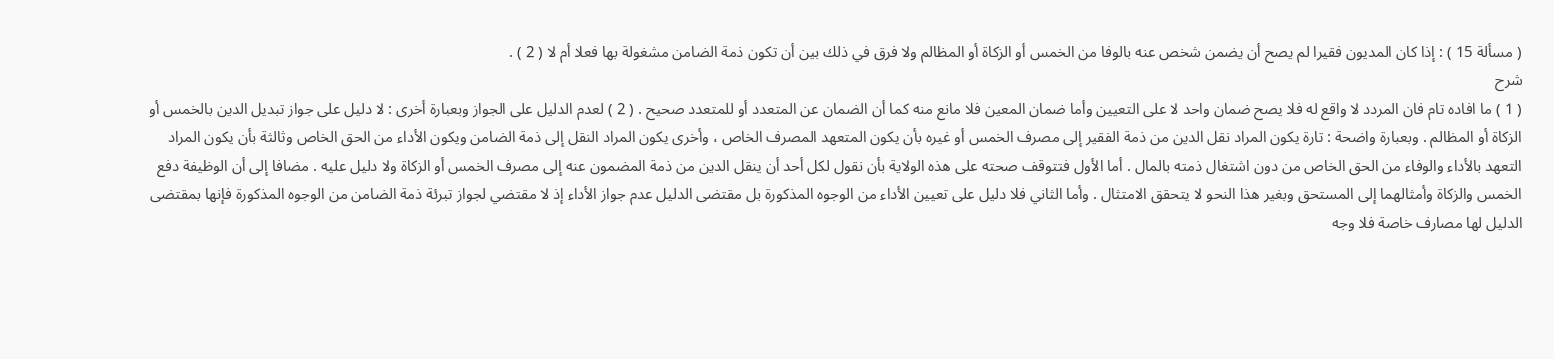( مسألة 15 ) : إذا كان المديون فقيرا لم يصح أن يضمن شخص عنه بالوفا من الخمس أو الزكاة أو المظالم ولا فرق في ذلك بين أن تكون ذمة الضامن مشغولة بها فعلا أم لا ( 2 ) .
شرح
( 1 ) ما افاده تام فان المردد لا واقع له فلا يصح ضمان واحد لا على التعيين وأما ضمان المعين فلا مانع منه كما أن الضمان عن المتعدد أو للمتعدد صحيح . ( 2 ) لعدم الدليل على الجواز وبعبارة أخرى : لا دليل على جواز تبديل الدين بالخمس أو الزكاة أو المظالم . وبعبارة واضحة : تارة يكون المراد نقل الدين من ذمة الفقير إلى مصرف الخمس أو غيره بأن يكون المتعهد المصرف الخاص ، وأخرى يكون المراد النقل إلى ذمة الضامن ويكون الأداء من الحق الخاص وثالثة بأن يكون المراد التعهد بالأداء والوفاء من الحق الخاص من دون اشتغال ذمته بالمال . أما الأول فتتوقف صحته على هذه الولاية بأن نقول لكل أحد أن ينقل الدين من ذمة المضمون عنه إلى مصرف الخمس أو الزكاة ولا دليل عليه . مضافا إلى أن الوظيفة دفع الخمس والزكاة وأمثالهما إلى المستحق وبغير هذا النحو لا يتحقق الامتثال . وأما الثاني فلا دليل على تعيين الأداء من الوجوه المذكورة بل مقتضى الدليل عدم جواز الأداء إذ لا مقتضي لجواز تبرئة ذمة الضامن من الوجوه المذكورة فإنها بمقتضى الدليل لها مصارف خاصة فلا وجه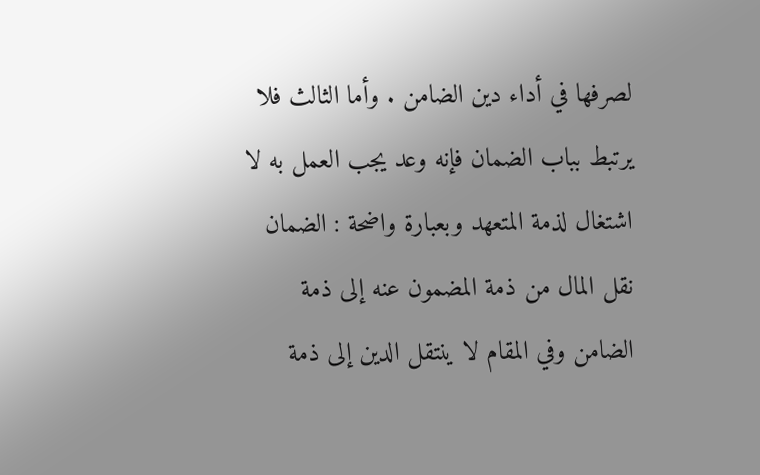لصرفها في أداء دين الضامن . وأما الثالث فلا يرتبط بباب الضمان فإنه وعد يجب العمل به لا اشتغال لذمة المتعهد وبعبارة واضحة : الضمان نقل المال من ذمة المضمون عنه إلى ذمة الضامن وفي المقام لا ينتقل الدين إلى ذمة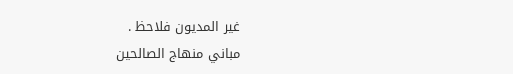غير المديون فلاحظ .
مباني منهاج الصالحين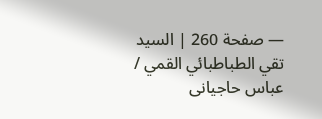— صفحة 260 | السيد تقي الطباطبائي القمي / عباس حاجيانى